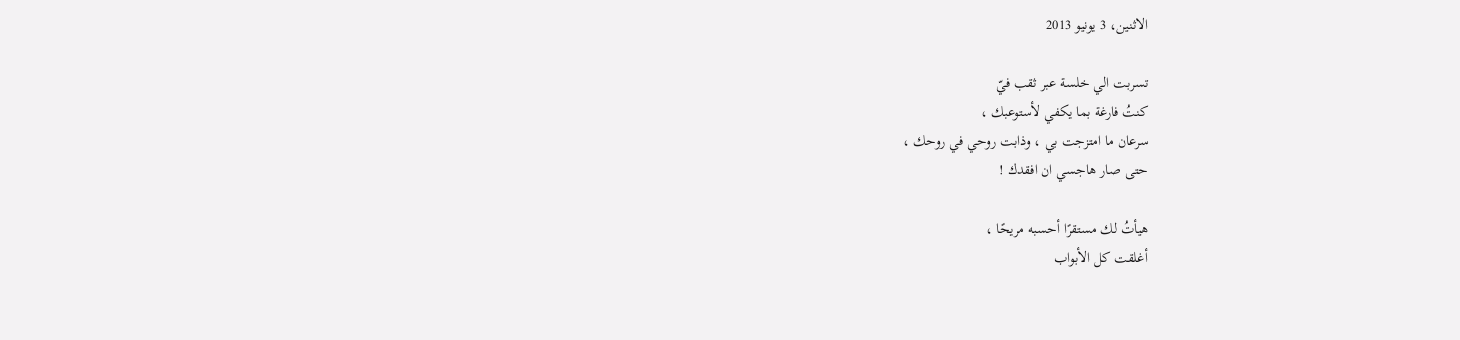الاثنين، 3 يونيو 2013

تسربت الي خلسة عبر ثقب فيّ
كنتُ فارغة بما يكفي لأستوعبك ،
سرعان ما امتزجت بي ، وذابت روحي في روحك ،
حتى صار هاجسي ان افقدك !

هيأتُ لك مستقرًا أحسبه مريحًا ،
أغلقت كل الأبواب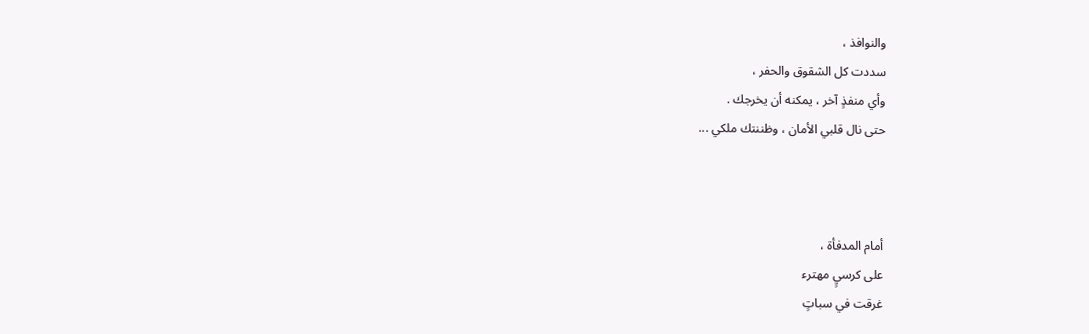والنوافذ ،
سددت كل الشقوق والحفر ،
وأي منفذٍ آخر ، يمكنه أن يخرجك .
حتى نال قلبي الأمان ، وظننتك ملكي ...



أمام المدفأة ،
على كرسيٍ مهترء
غرقت في سباتٍ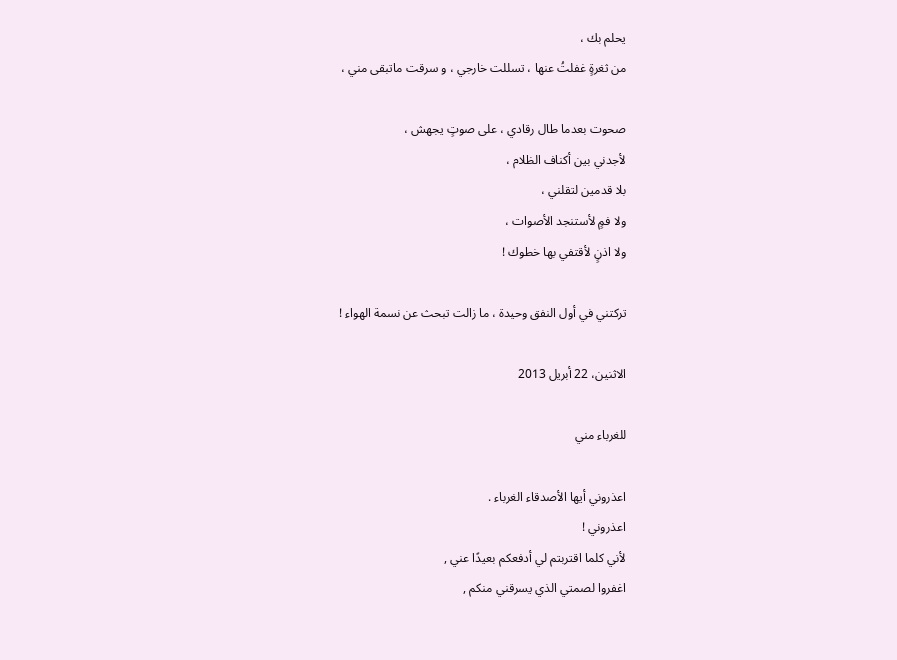يحلم بك ،
من ثغرةٍ غفلتُ عنها ، تسللت خارجي ، و سرقت ماتبقى مني ،

صحوت بعدما طال رقادي ، على صوتٍ يجهش ،
لأجدني بين أكناف الظلام ،
بلا قدمين لتقلني ،
ولا فمٍ لأستنجد الأصوات ،
ولا اذنٍ لأقتفي بها خطوك !

تركتني في أول النفق وحيدة ، ما زالت تبحث عن نسمة الهواء !

الاثنين، 22 أبريل 2013

للغرباء مني

اعذروني أيها الأصدقاء الغرباء .
اعذروني !
لأني كلما اقتربتم لي أدفعكم بعيدًا عني ,
اغفروا لصمتي الذي يسرقني منكم ,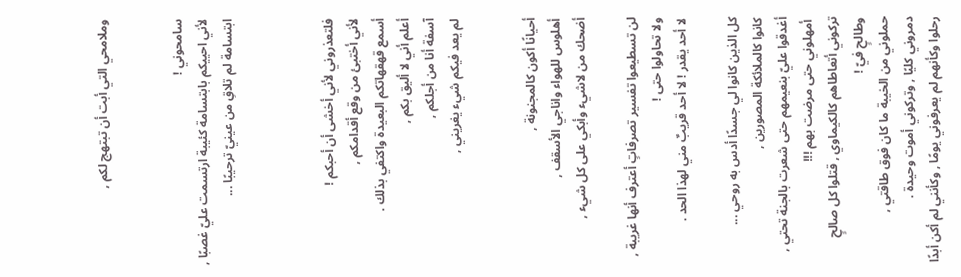وملامحي التي أبت أن تبتهج لكم ,


سامحوني !
لأني احييكم بابتسامة كئيبة ارتسمت عليّ غصبًا ,
ابتسامة لم تلاقِ من عينيّ ترحيبًا ...



فلتعذروني لأني أخشى أن أحبكم !
لأني أختبئ من وقع أقدامكم ,
أسمع قهقهاتكم البعيدة واكتفي بذلك .
أعلم أني لا أليق بكم ,
آسفة أنا من أجلكم ,
لم يعد فيكم شيء يغريني ,


أحيانًا أكون كالمجنونة ,
أهلوس للهواء واناجي الأسقف ,
أضحك من لاشيء وأبكي على كل شيء ,

لن تسطيعوا تفسير تصرفاتٍ أعترف أنها غريبة , ولا تحاولوا حتى !
لا أحد يقدر ! لا أحد قريبٌ مني لهذا الحد .

كل الذين كانوا لي جسدًا أدس به روحي ...
كانوا كالملائكة المصورين ,
أغدقوا عليّ بنعيمهم حتى شعرت بالجنة تحتي ,
 أمهلوني حتى مرضت بهم !!!
تركوني أتعاطاهم كالكيماوي , قتلوا كل صالحٍ وطالحٍ فيّ !
حملوني من الخيبة ما كان فوق طاقتي ,
دمروني كليًا , وتركوني أموت وحيدة .
رحلوا وكأنهم لم يعرفوني يومًا , وكأنني لم أكن أبدًا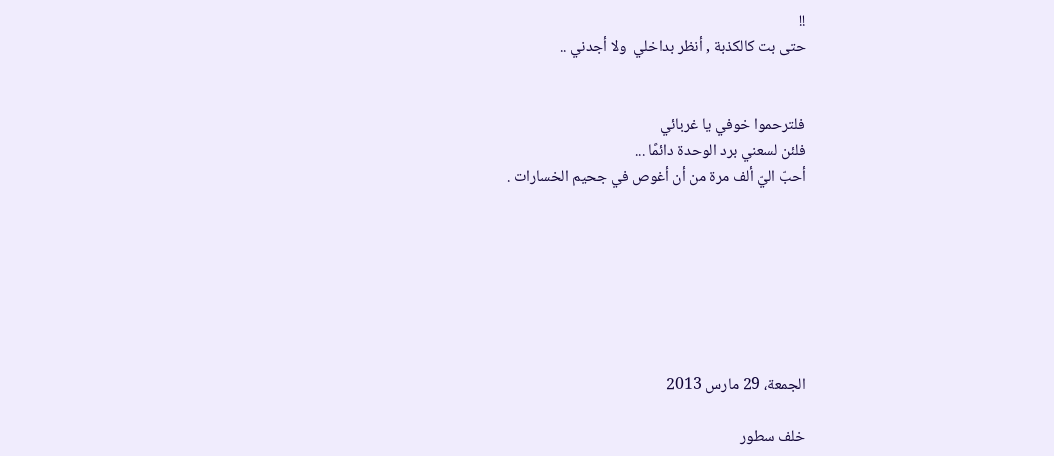!!
حتى بت كالكذبة , أنظر بداخلي  ولا أجدني ..


فلترحموا خوفي يا غربائي
فلئن لسعني برد الوحدة دائمًا ...
أحبّ اليّ ألف مرة من أن أغوص في جحيم الخسارات .







الجمعة، 29 مارس 2013

خلف سطور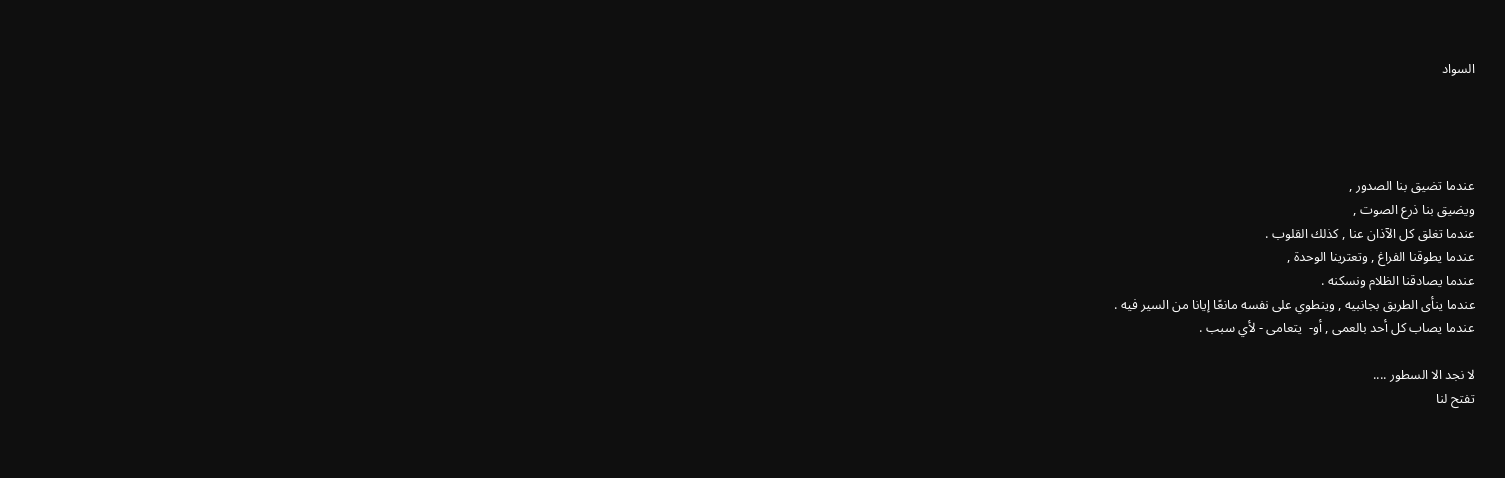السواد




عندما تضيق بنا الصدور ,
ويضيق بنا ذرع الصوت ,
عندما تغلق كل الآذان عنا , كذلك القلوب .
عندما يطوقنا الفراغ , وتعترينا الوحدة ,
عندما يصادقنا الظلام ونسكنه .
عندما ينأى الطريق بجانبيه , وينطوي على نفسه مانعًا إيانا من السير فيه .
عندما يصاب كل أحد بالعمى , أو-  يتعامى - لأي سبب .

لا نجد الا السطور ....
تفتح لنا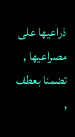ذراعيها على مصراعيها , تضمنا بعطف ,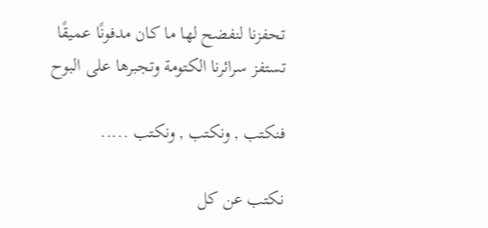تحفزنا لنفضح لها ما كان مدفونًا عميقًا
تستفز سرائرنا الكتومة وتجبرها على البوح

فنكتب , ونكتب , ونكتب .....

نكتب عن كل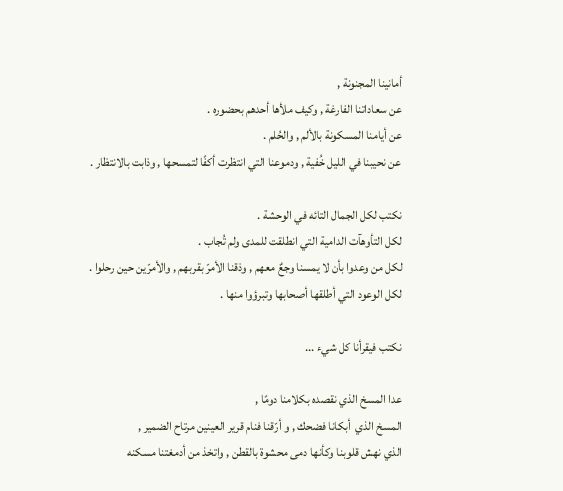أمانينا المجنونة ,
عن سعاداتنا الفارغة , وكيف ملأها أحدهم بحضوره .
عن أيامنا المسكونة بالألم , والحُلم .
عن نحيبنا في الليل خُفية , ودموعنا التي انتظرت أكفًا لتمسحها , وذابت بالانتظار .

نكتب لكل الجمال التائه في الوحشة .
لكل التأوهآت الدامية التي انطلقت للمدى ولم تُجاب .
لكل من وعدوا بأن لا يمسنا وجعٌ معهم , وذقنا الأمرّ بقربهم , والأمرّين حين رحلوا .
لكل الوعود التي أطلقها أصحابها وتبرؤوا منها .

نكتب فيقرأنا كل شيء ...

عدا المسخ الذي نقصده بكلامنا دومًا ,
المسخ الذي  أبكانا فضحك , و أرّقنا فنام قرير العينين مرتاح الضمير ,
الذي نهش قلوبنا وكأنها دمى محشوة بالقطن , واتخذ من أدمغتنا مسكنه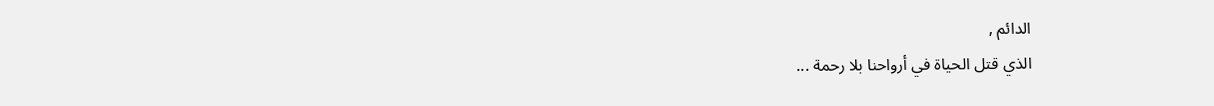الدائم ,
الذي قتل الحياة في أرواحنا بلا رحمة ...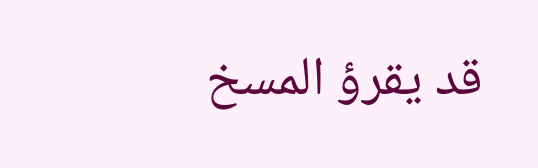قد يقرؤ المسخ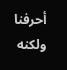أحرفنا ولكنه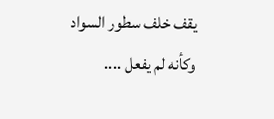يقف خلف سطور السواد وكأنه لم يفعل ....